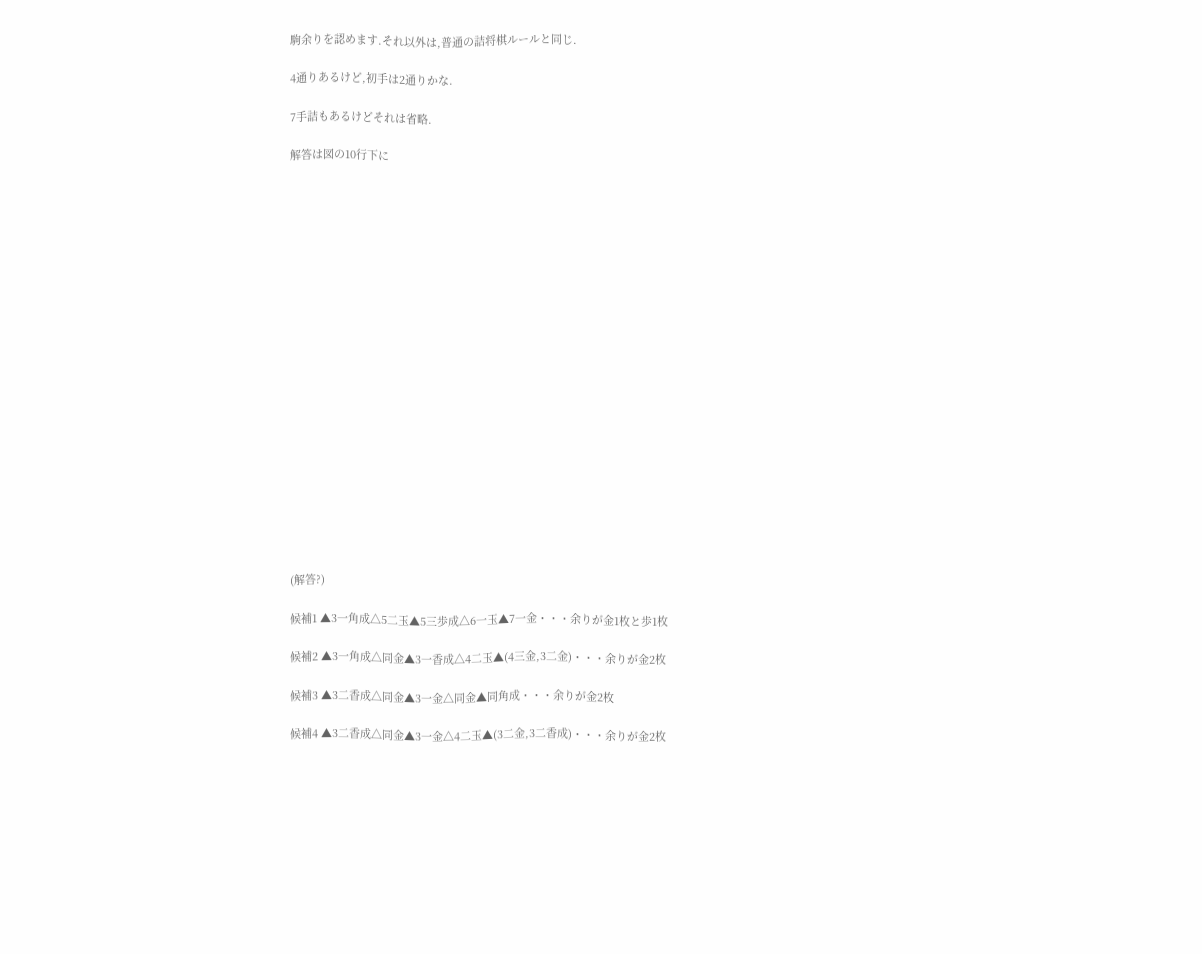駒余りを認めます.それ以外は,普通の詰将棋ルールと同じ.

4通りあるけど,初手は2通りかな.

7手詰もあるけどそれは省略.

解答は図の10行下に





















(解答?)

候補1 ▲3一角成△5二玉▲5三歩成△6一玉▲7一金・・・余りが金1枚と歩1枚

候補2 ▲3一角成△同金▲3一香成△4二玉▲(4三金,3二金)・・・余りが金2枚

候補3 ▲3二香成△同金▲3一金△同金▲同角成・・・余りが金2枚

候補4 ▲3二香成△同金▲3一金△4二玉▲(3二金,3二香成)・・・余りが金2枚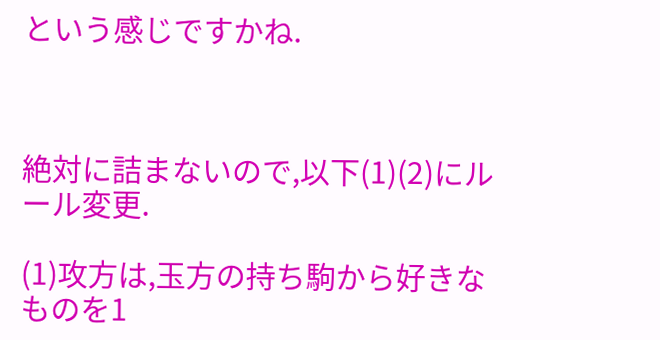という感じですかね.



絶対に詰まないので,以下(1)(2)にルール変更.

(1)攻方は,玉方の持ち駒から好きなものを1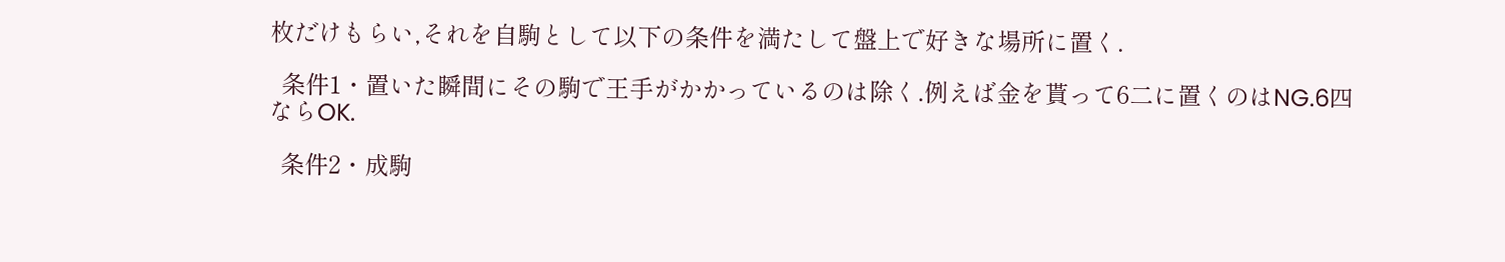枚だけもらい,それを自駒として以下の条件を満たして盤上で好きな場所に置く.

  条件1・置いた瞬間にその駒で王手がかかっているのは除く.例えば金を貰って6二に置くのはNG.6四ならOK.

  条件2・成駒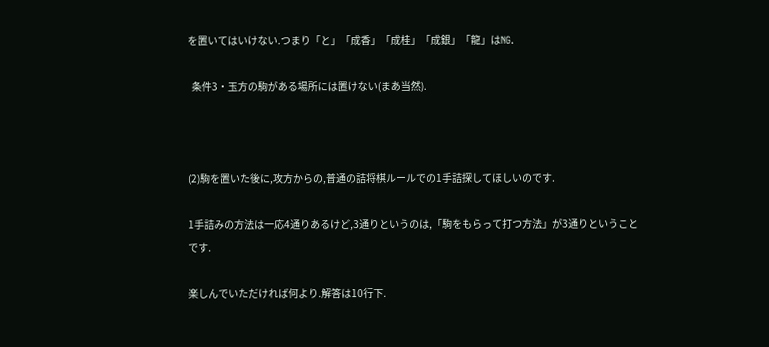を置いてはいけない.つまり「と」「成香」「成桂」「成銀」「龍」はNG.

  条件3・玉方の駒がある場所には置けない(まあ当然).



(2)駒を置いた後に,攻方からの,普通の詰将棋ルールでの1手詰探してほしいのです.

1手詰みの方法は一応4通りあるけど,3通りというのは,「駒をもらって打つ方法」が3通りということです.

楽しんでいただければ何より.解答は10行下.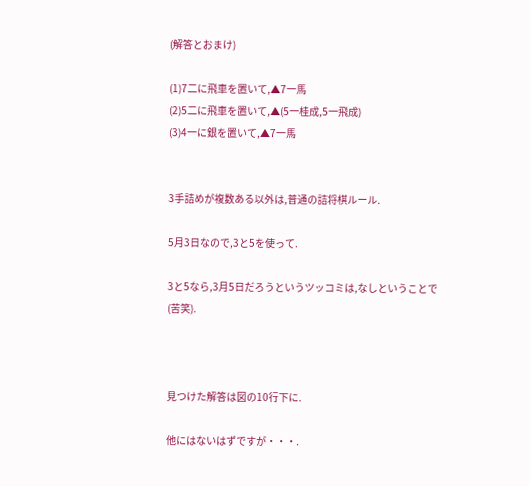(解答とおまけ)

(1)7二に飛車を置いて,▲7一馬
(2)5二に飛車を置いて,▲(5一桂成,5一飛成)
(3)4一に銀を置いて,▲7一馬


3手詰めが複数ある以外は,普通の詰将棋ルール.

5月3日なので,3と5を使って.

3と5なら,3月5日だろうというツッコミは,なしということで(苦笑).



見つけた解答は図の10行下に.

他にはないはずですが・・・.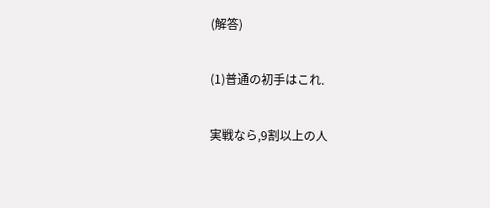(解答)

(1)普通の初手はこれ.

実戦なら,9割以上の人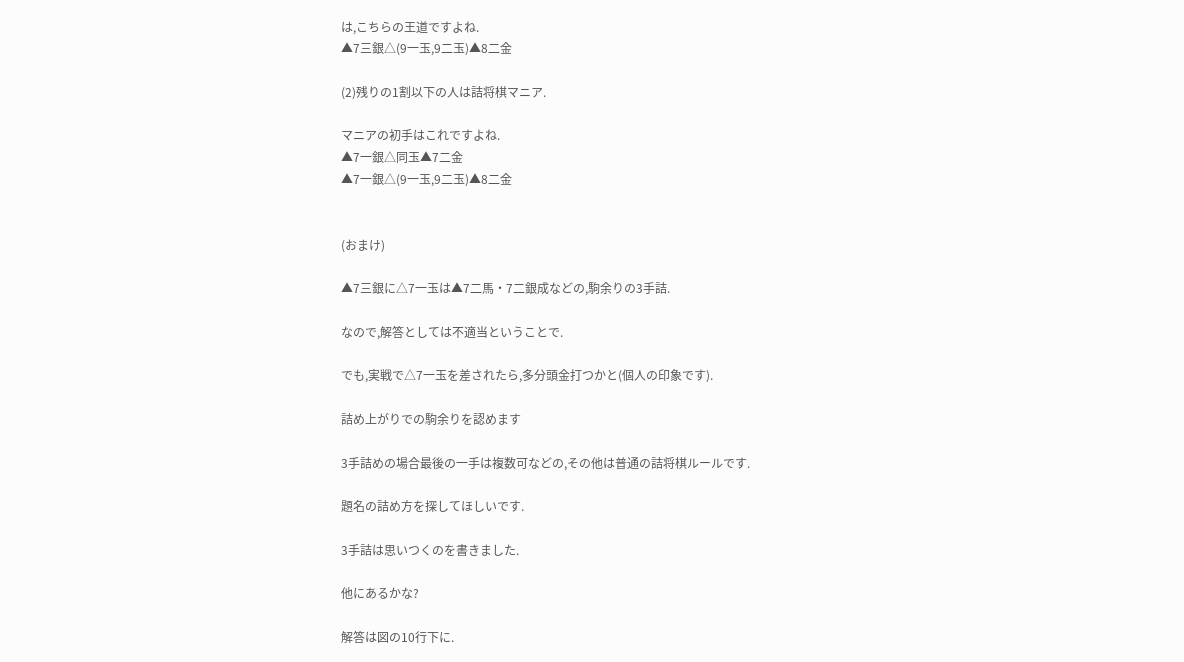は,こちらの王道ですよね.
▲7三銀△(9一玉,9二玉)▲8二金

(2)残りの1割以下の人は詰将棋マニア.

マニアの初手はこれですよね.
▲7一銀△同玉▲7二金
▲7一銀△(9一玉,9二玉)▲8二金


(おまけ)

▲7三銀に△7一玉は▲7二馬・7二銀成などの,駒余りの3手詰.

なので,解答としては不適当ということで.

でも,実戦で△7一玉を差されたら,多分頭金打つかと(個人の印象です).

詰め上がりでの駒余りを認めます

3手詰めの場合最後の一手は複数可などの,その他は普通の詰将棋ルールです.

題名の詰め方を探してほしいです.

3手詰は思いつくのを書きました.

他にあるかな?

解答は図の10行下に.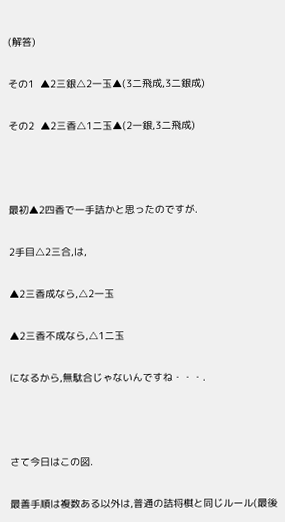(解答)

その1  ▲2三銀△2一玉▲(3二飛成,3二銀成)

その2  ▲2三香△1二玉▲(2一銀,3二飛成)



最初▲2四香で一手詰かと思ったのですが.

2手目△2三合,は,

▲2三香成なら,△2一玉

▲2三香不成なら,△1二玉

になるから,無駄合じゃないんですね・・・.



さて今日はこの図.

最善手順は複数ある以外は,普通の詰将棋と同じルール(最後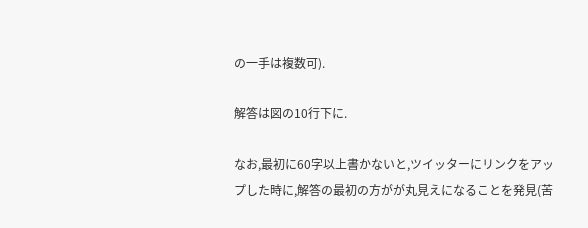の一手は複数可).

解答は図の10行下に.

なお,最初に60字以上書かないと,ツイッターにリンクをアップした時に,解答の最初の方がが丸見えになることを発見(苦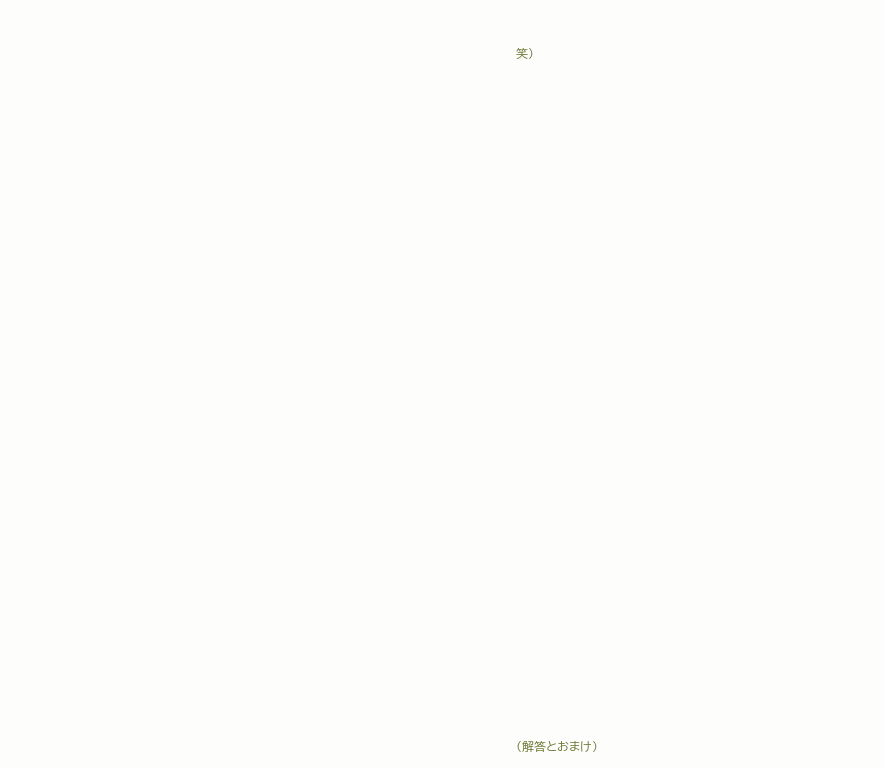笑)

































(解答とおまけ)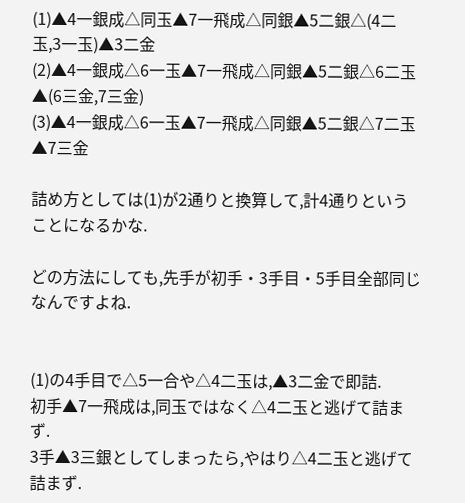(1)▲4一銀成△同玉▲7一飛成△同銀▲5二銀△(4二玉,3一玉)▲3二金
(2)▲4一銀成△6一玉▲7一飛成△同銀▲5二銀△6二玉▲(6三金,7三金)
(3)▲4一銀成△6一玉▲7一飛成△同銀▲5二銀△7二玉▲7三金

詰め方としては(1)が2通りと換算して,計4通りということになるかな.

どの方法にしても,先手が初手・3手目・5手目全部同じなんですよね.


(1)の4手目で△5一合や△4二玉は,▲3二金で即詰.
初手▲7一飛成は,同玉ではなく△4二玉と逃げて詰まず.
3手▲3三銀としてしまったら,やはり△4二玉と逃げて詰まず.